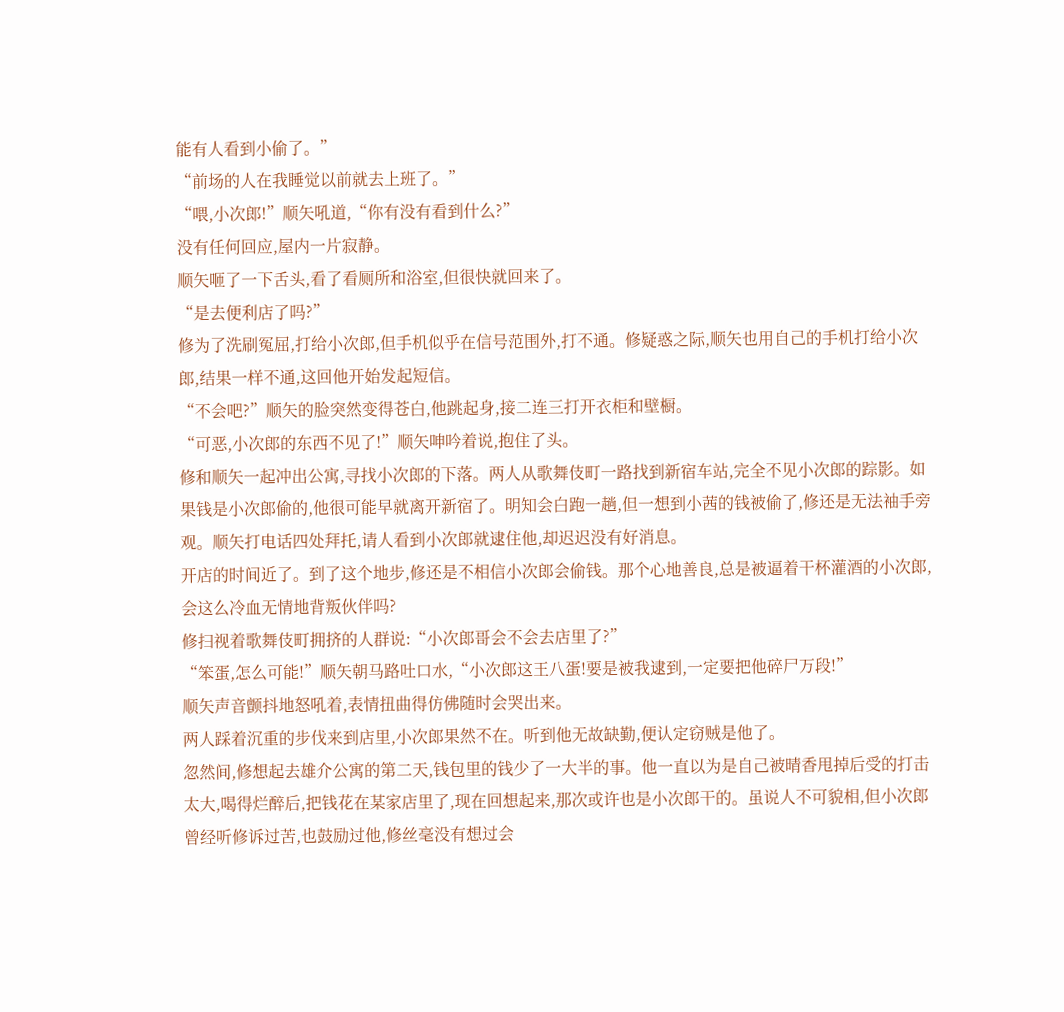能有人看到小偷了。”
“前场的人在我睡觉以前就去上班了。”
“喂,小次郎!”顺矢吼道,“你有没有看到什么?”
没有任何回应,屋内一片寂静。
顺矢咂了一下舌头,看了看厕所和浴室,但很快就回来了。
“是去便利店了吗?”
修为了洗刷冤屈,打给小次郎,但手机似乎在信号范围外,打不通。修疑惑之际,顺矢也用自己的手机打给小次郎,结果一样不通,这回他开始发起短信。
“不会吧?”顺矢的脸突然变得苍白,他跳起身,接二连三打开衣柜和壁橱。
“可恶,小次郎的东西不见了!”顺矢呻吟着说,抱住了头。
修和顺矢一起冲出公寓,寻找小次郎的下落。两人从歌舞伎町一路找到新宿车站,完全不见小次郎的踪影。如果钱是小次郎偷的,他很可能早就离开新宿了。明知会白跑一趟,但一想到小茜的钱被偷了,修还是无法袖手旁观。顺矢打电话四处拜托,请人看到小次郎就逮住他,却迟迟没有好消息。
开店的时间近了。到了这个地步,修还是不相信小次郎会偷钱。那个心地善良,总是被逼着干杯灌酒的小次郎,会这么冷血无情地背叛伙伴吗?
修扫视着歌舞伎町拥挤的人群说:“小次郎哥会不会去店里了?”
“笨蛋,怎么可能!”顺矢朝马路吐口水,“小次郎这王八蛋!要是被我逮到,一定要把他碎尸万段!”
顺矢声音颤抖地怒吼着,表情扭曲得仿佛随时会哭出来。
两人踩着沉重的步伐来到店里,小次郎果然不在。听到他无故缺勤,便认定窃贼是他了。
忽然间,修想起去雄介公寓的第二天,钱包里的钱少了一大半的事。他一直以为是自己被晴香甩掉后受的打击太大,喝得烂醉后,把钱花在某家店里了,现在回想起来,那次或许也是小次郎干的。虽说人不可貌相,但小次郎曾经听修诉过苦,也鼓励过他,修丝毫没有想过会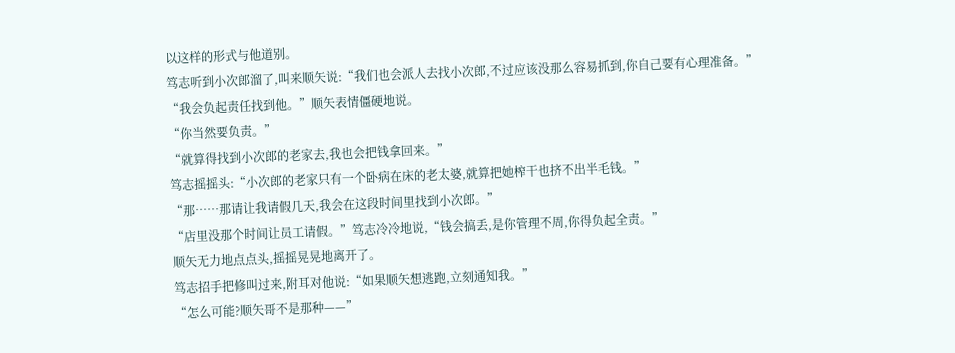以这样的形式与他道别。
笃志听到小次郎溜了,叫来顺矢说:“我们也会派人去找小次郎,不过应该没那么容易抓到,你自己要有心理准备。”
“我会负起责任找到他。”顺矢表情僵硬地说。
“你当然要负责。”
“就算得找到小次郎的老家去,我也会把钱拿回来。”
笃志摇摇头:“小次郎的老家只有一个卧病在床的老太婆,就算把她榨干也挤不出半毛钱。”
“那……那请让我请假几天,我会在这段时间里找到小次郎。”
“店里没那个时间让员工请假。”笃志冷冷地说,“钱会搞丢,是你管理不周,你得负起全责。”
顺矢无力地点点头,摇摇晃晃地离开了。
笃志招手把修叫过来,附耳对他说:“如果顺矢想逃跑,立刻通知我。”
“怎么可能?顺矢哥不是那种——”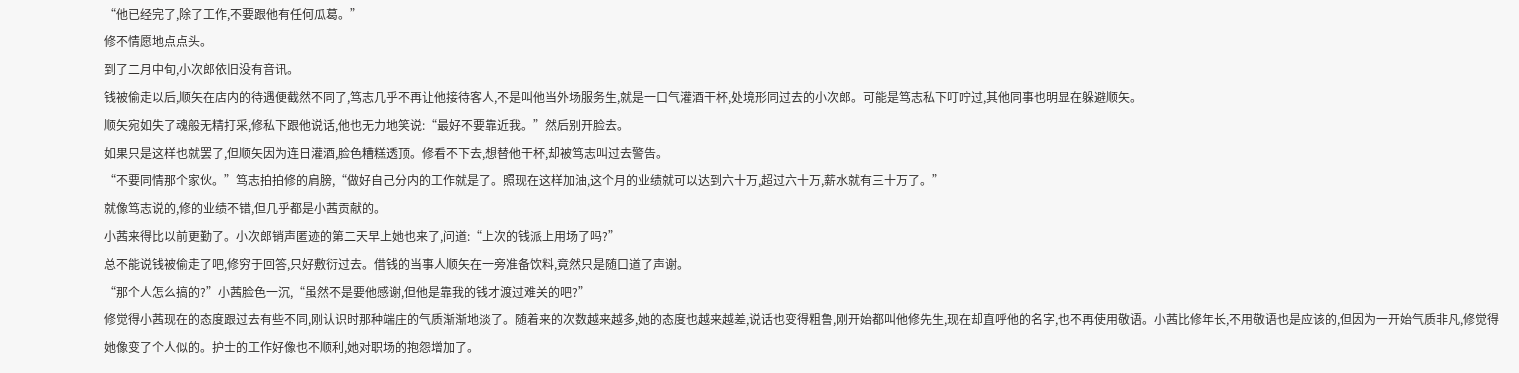“他已经完了,除了工作,不要跟他有任何瓜葛。”
修不情愿地点点头。
到了二月中旬,小次郎依旧没有音讯。
钱被偷走以后,顺矢在店内的待遇便截然不同了,笃志几乎不再让他接待客人,不是叫他当外场服务生,就是一口气灌酒干杯,处境形同过去的小次郎。可能是笃志私下叮咛过,其他同事也明显在躲避顺矢。
顺矢宛如失了魂般无精打采,修私下跟他说话,他也无力地笑说:“最好不要靠近我。”然后别开脸去。
如果只是这样也就罢了,但顺矢因为连日灌酒,脸色糟糕透顶。修看不下去,想替他干杯,却被笃志叫过去警告。
“不要同情那个家伙。”笃志拍拍修的肩膀,“做好自己分内的工作就是了。照现在这样加油,这个月的业绩就可以达到六十万,超过六十万,薪水就有三十万了。”
就像笃志说的,修的业绩不错,但几乎都是小茜贡献的。
小茜来得比以前更勤了。小次郎销声匿迹的第二天早上她也来了,问道:“上次的钱派上用场了吗?”
总不能说钱被偷走了吧,修穷于回答,只好敷衍过去。借钱的当事人顺矢在一旁准备饮料,竟然只是随口道了声谢。
“那个人怎么搞的?”小茜脸色一沉,“虽然不是要他感谢,但他是靠我的钱才渡过难关的吧?”
修觉得小茜现在的态度跟过去有些不同,刚认识时那种端庄的气质渐渐地淡了。随着来的次数越来越多,她的态度也越来越差,说话也变得粗鲁,刚开始都叫他修先生,现在却直呼他的名字,也不再使用敬语。小茜比修年长,不用敬语也是应该的,但因为一开始气质非凡,修觉得她像变了个人似的。护士的工作好像也不顺利,她对职场的抱怨增加了。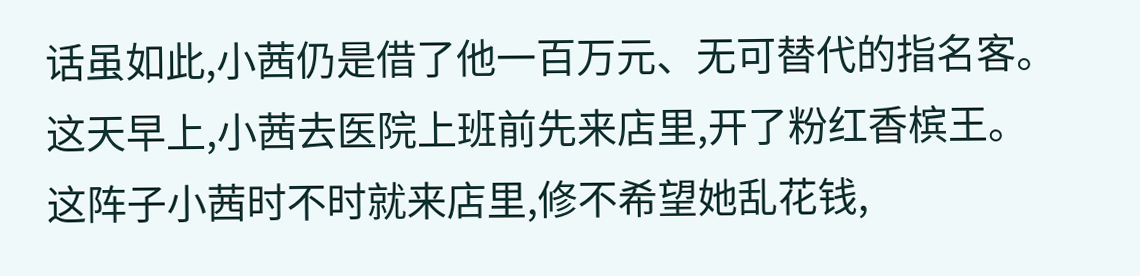话虽如此,小茜仍是借了他一百万元、无可替代的指名客。
这天早上,小茜去医院上班前先来店里,开了粉红香槟王。
这阵子小茜时不时就来店里,修不希望她乱花钱,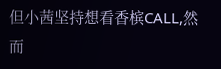但小茜坚持想看香槟CALL,然而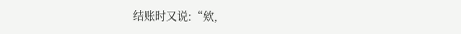结账时又说:“欸,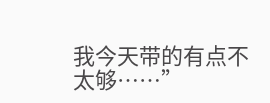我今天带的有点不太够……”